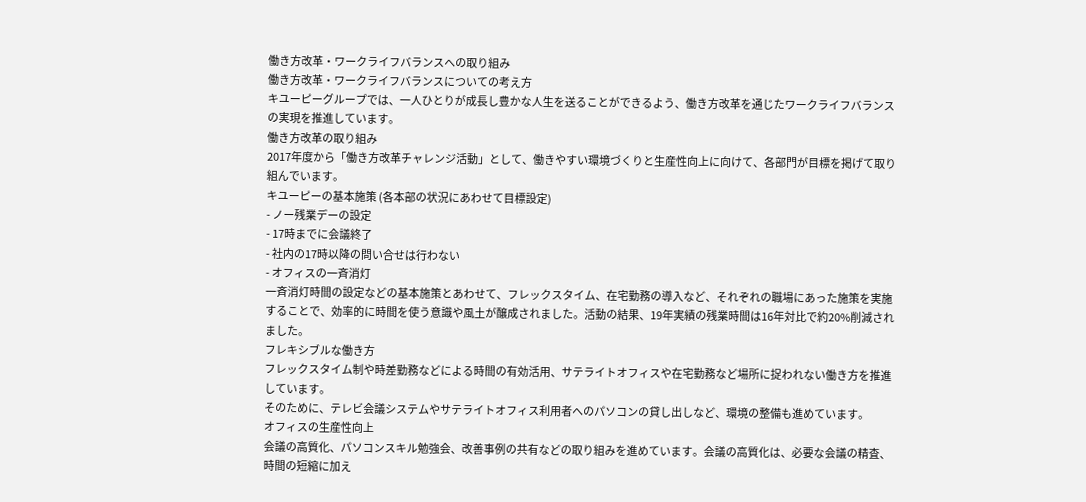働き方改革・ワークライフバランスへの取り組み
働き方改革・ワークライフバランスについての考え方
キユーピーグループでは、一人ひとりが成長し豊かな人生を送ることができるよう、働き方改革を通じたワークライフバランスの実現を推進しています。
働き方改革の取り組み
2017年度から「働き方改革チャレンジ活動」として、働きやすい環境づくりと生産性向上に向けて、各部門が目標を掲げて取り組んでいます。
キユーピーの基本施策 (各本部の状況にあわせて目標設定)
- ノー残業デーの設定
- 17時までに会議終了
- 社内の17時以降の問い合せは行わない
- オフィスの一斉消灯
一斉消灯時間の設定などの基本施策とあわせて、フレックスタイム、在宅勤務の導入など、それぞれの職場にあった施策を実施することで、効率的に時間を使う意識や風土が醸成されました。活動の結果、19年実績の残業時間は16年対比で約20%削減されました。
フレキシブルな働き方
フレックスタイム制や時差勤務などによる時間の有効活用、サテライトオフィスや在宅勤務など場所に捉われない働き方を推進しています。
そのために、テレビ会議システムやサテライトオフィス利用者へのパソコンの貸し出しなど、環境の整備も進めています。
オフィスの生産性向上
会議の高質化、パソコンスキル勉強会、改善事例の共有などの取り組みを進めています。会議の高質化は、必要な会議の精査、時間の短縮に加え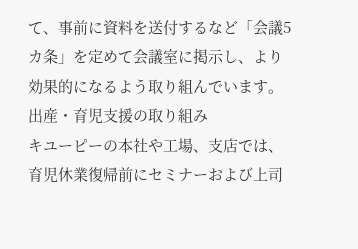て、事前に資料を送付するなど「会議5カ条」を定めて会議室に掲示し、より効果的になるよう取り組んでいます。
出産・育児支援の取り組み
キユーピーの本社や工場、支店では、育児休業復帰前にセミナーおよび上司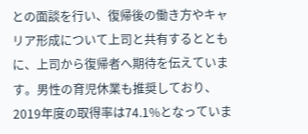との面談を行い、復帰後の働き方やキャリア形成について上司と共有するとともに、上司から復帰者へ期待を伝えています。男性の育児休業も推奨しており、2019年度の取得率は74.1%となっていま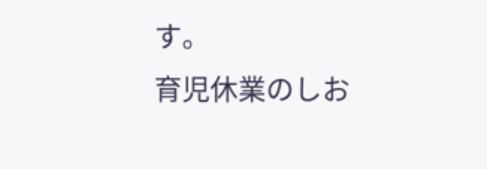す。
育児休業のしお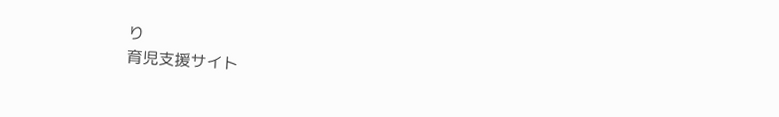り
育児支援サイト